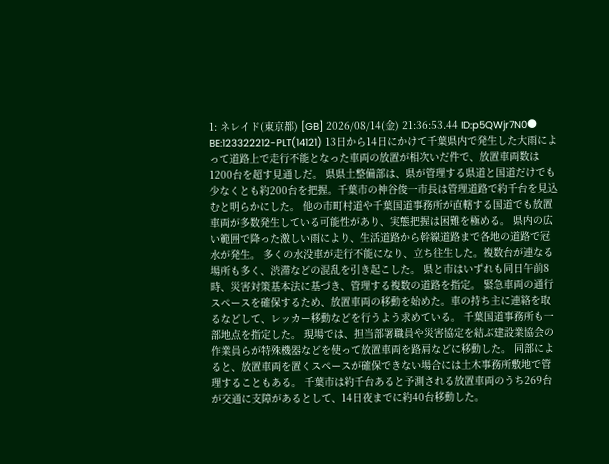1: ネレイド(東京都) [GB] 2026/08/14(金) 21:36:53.44 ID:p5QWjr7N0● BE:123322212-PLT(14121) 13日から14日にかけて千葉県内で発生した大雨によって道路上で走行不能となった車両の放置が相次いだ件で、放置車両数は1200台を超す見通しだ。 県県土整備部は、県が管理する県道と国道だけでも少なくとも約200台を把握。千葉市の神谷俊一市長は管理道路で約千台を見込むと明らかにした。 他の市町村道や千葉国道事務所が直轄する国道でも放置車両が多数発生している可能性があり、実態把握は困難を極める。 県内の広い範囲で降った激しい雨により、生活道路から幹線道路まで各地の道路で冠水が発生。 多くの水没車が走行不能になり、立ち往生した。複数台が連なる場所も多く、渋滞などの混乱を引き起こした。 県と市はいずれも同日午前8時、災害対策基本法に基づき、管理する複数の道路を指定。 緊急車両の通行スペースを確保するため、放置車両の移動を始めた。車の持ち主に連絡を取るなどして、レッカー移動などを行うよう求めている。 千葉国道事務所も一部地点を指定した。 現場では、担当部署職員や災害協定を結ぶ建設業協会の作業員らが特殊機器などを使って放置車両を路肩などに移動した。 同部によると、放置車両を置くスペースが確保できない場合には土木事務所敷地で管理することもある。 千葉市は約千台あると予測される放置車両のうち269台が交通に支障があるとして、14日夜までに約40台移動した。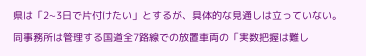県は「2~3日で片付けたい」とするが、具体的な見通しは立っていない。同事務所は管理する国道全7路線での放置車両の「実数把握は難し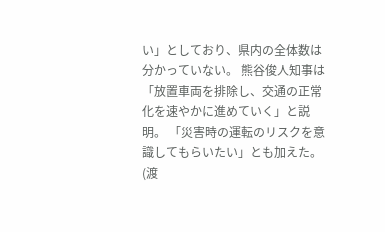い」としており、県内の全体数は分かっていない。 熊谷俊人知事は「放置車両を排除し、交通の正常化を速やかに進めていく」と説明。 「災害時の運転のリスクを意識してもらいたい」とも加えた。 (渡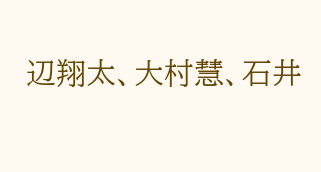辺翔太、大村慧、石井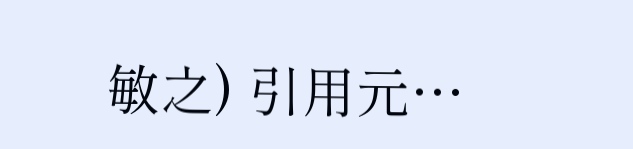敏之) 引用元…